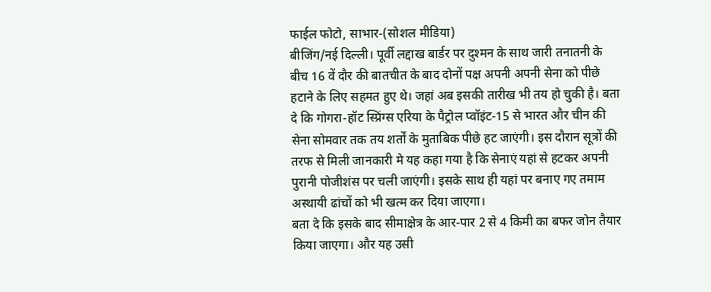फाईल फोटो, साभार-(सोशल मीडिया)
बीजिंग/नई दिल्ली। पूर्वी लद्दाख बार्डर पर दुश्मन के साथ जारी तनातनी के बीच 16 वें दौर की बातचीत के बाद दोनों पक्ष अपनी अपनी सेना को पीछे हटाने के लिए सहमत हुए थे। जहां अब इसकी तारीख भी तय हो चुकी है। बता दे कि गोगरा-हॉट स्प्रिंग्स एरिया के पैट्रोल प्वॉइंट-15 से भारत और चीन की सेना सोमवार तक तय शर्तों के मुताबिक पीछे हट जाएंगी। इस दौरान सूत्रों की तरफ से मिली जानकारी मे यह कहा गया है कि सेनाएं यहां से हटकर अपनी पुरानी पोजीशंस पर चली जाएंगी। इसके साथ ही यहां पर बनाए गए तमाम अस्थायी ढांचों को भी खत्म कर दिया जाएगा।
बता दे कि इसके बाद सीमाक्षेत्र के आर-पार 2 से 4 किमी का बफर जोन तैयार किया जाएगा। और यह उसी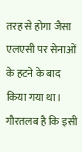तरह से होगा जैसा एलएसी पर सेनाओं के हटने के बाद किया गया था। गौरतलब है कि इसी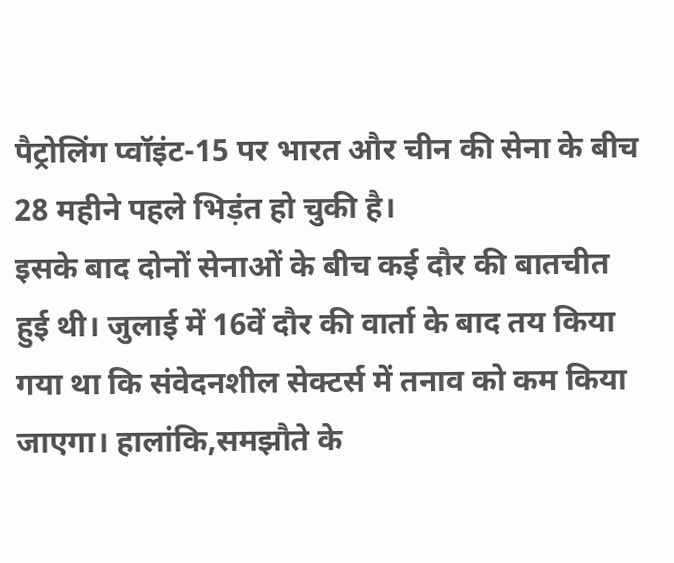पैट्रोलिंग प्वॉइंट-15 पर भारत और चीन की सेना के बीच 28 महीने पहले भिड़ंत हो चुकी है।
इसके बाद दोनों सेनाओं के बीच कई दौर की बातचीत हुई थी। जुलाई में 16वें दौर की वार्ता के बाद तय किया गया था कि संवेदनशील सेक्टर्स में तनाव को कम किया जाएगा। हालांकि,समझौते के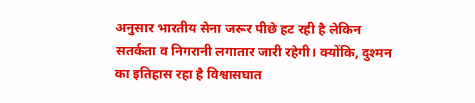अनुसार भारतीय सेना जरूर पीछे हट रही है लेकिन सतर्कता व निगरानी लगातार जारी रहेगी। क्योंकि, दुश्मन का इतिहास रहा है विश्वासघात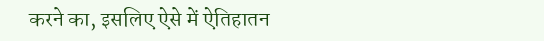करने का, इसलिए ऐसे में ऐतिहातन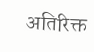अतिरिक्त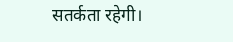सतर्कता रहेगी।